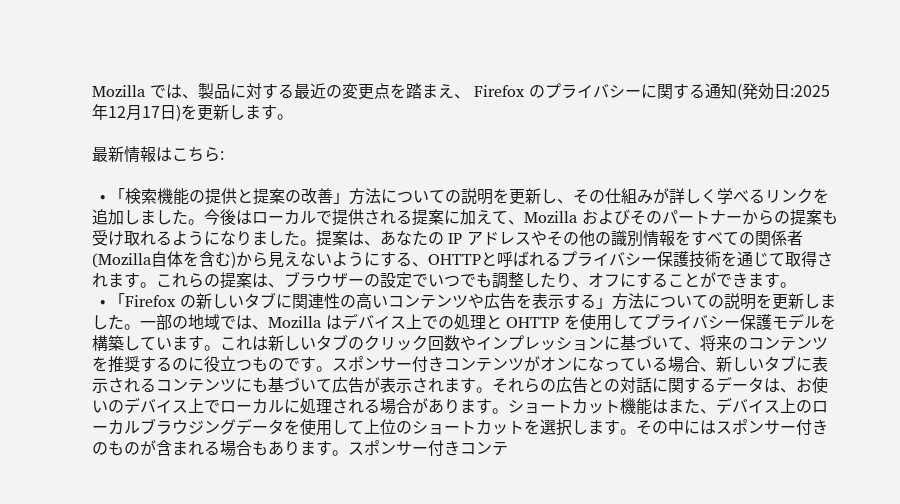Mozilla では、製品に対する最近の変更点を踏まえ、 Firefox のプライバシーに関する通知(発効日:2025年12月17日)を更新します。

最新情報はこちら:

  • 「検索機能の提供と提案の改善」方法についての説明を更新し、その仕組みが詳しく学べるリンクを追加しました。今後はローカルで提供される提案に加えて、Mozilla およびそのパートナーからの提案も受け取れるようになりました。提案は、あなたの IP アドレスやその他の識別情報をすべての関係者(Mozilla自体を含む)から見えないようにする、OHTTPと呼ばれるプライバシー保護技術を通じて取得されます。これらの提案は、ブラウザーの設定でいつでも調整したり、オフにすることができます。
  • 「Firefox の新しいタブに関連性の高いコンテンツや広告を表示する」方法についての説明を更新しました。一部の地域では、Mozilla はデバイス上での処理と OHTTP を使用してプライバシー保護モデルを構築しています。これは新しいタブのクリック回数やインプレッションに基づいて、将来のコンテンツを推奨するのに役立つものです。スポンサー付きコンテンツがオンになっている場合、新しいタブに表示されるコンテンツにも基づいて広告が表示されます。それらの広告との対話に関するデータは、お使いのデバイス上でローカルに処理される場合があります。ショートカット機能はまた、デバイス上のローカルブラウジングデータを使用して上位のショートカットを選択します。その中にはスポンサー付きのものが含まれる場合もあります。スポンサー付きコンテ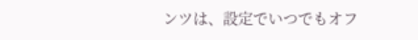ンツは、設定でいつでもオフ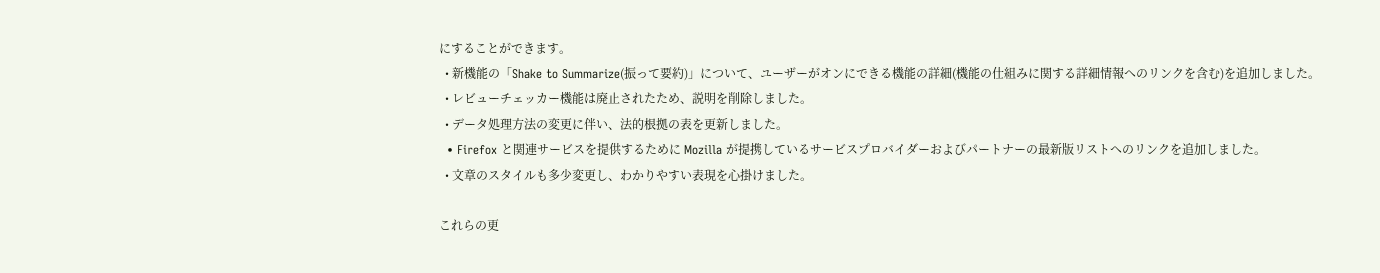にすることができます。
  • 新機能の「Shake to Summarize(振って要約)」について、ユーザーがオンにできる機能の詳細(機能の仕組みに関する詳細情報へのリンクを含む)を追加しました。
  • レビューチェッカー機能は廃止されたため、説明を削除しました。
  • データ処理方法の変更に伴い、法的根拠の表を更新しました。
  • Firefox と関連サービスを提供するために Mozilla が提携しているサービスプロバイダーおよびパートナーの最新版リストへのリンクを追加しました。
  • 文章のスタイルも多少変更し、わかりやすい表現を心掛けました。

これらの更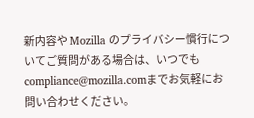新内容や Mozilla のプライバシー慣行についてご質問がある場合は、いつでも compliance@mozilla.comまでお気軽にお問い合わせください。